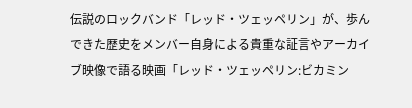伝説のロックバンド「レッド・ツェッペリン」が、歩んできた歴史をメンバー自身による貴重な証言やアーカイブ映像で語る映画「レッド・ツェッペリン:ビカミン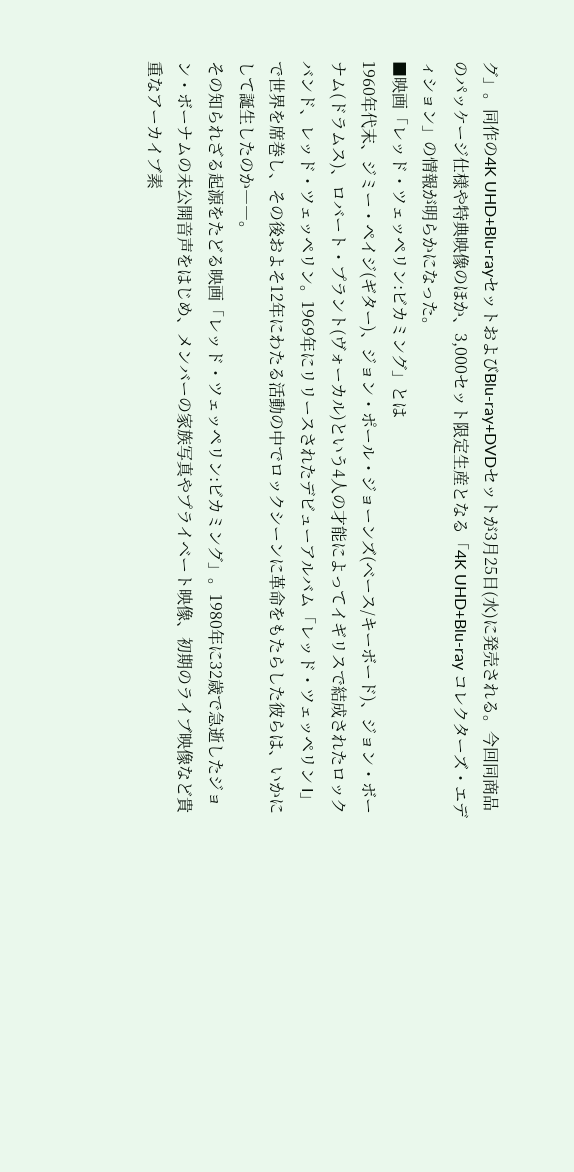グ」。同作の4K UHD+Blu-rayセットおよびBlu-ray+DVDセットが3月25日(水)に発売される。今回同商品のパッケージ仕様や特典映像のほか、3,000セット限定生産となる「4K UHD+Blu-ray コレクターズ・エディション」の情報が明らかになった。
■映画「レッド・ツェッペリン:ビカミング」とは
1960年代末、ジミー・ペイジ(ギター)、ジョン・ポール・ジョーンズ(ベース/キーボード)、ジョン・ボーナム(ドラムス)、ロバート・プラント(ヴォーカル)という4人の才能によってイギリスで結成されたロックバンド、レッド・ツェッペリン。1969年にリリースされたデビューアルバム「レッド・ツェッペリン I」で世界を席巻し、その後およそ12年にわたる活動の中でロックシーンに革命をもたらした彼らは、いかにして誕生したのか――。
その知られざる起源をたどる映画「レッド・ツェッペリン:ビカミング」。1980年に32歳で急逝したジョン・ボーナムの未公開音声をはじめ、メンバーの家族写真やプライベート映像、初期のライブ映像など貴重なアーカイブ素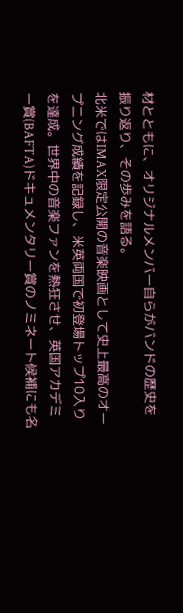材とともに、オリジナルメンバー自らがバンドの歴史を振り返り、その歩みを語る。
北米ではIMAX限定公開の音楽映画として史上最高のオープニング成績を記録し、米英両国で初登場トップ10入りを達成。世界中の音楽ファンを熱狂させ、英国アカデミー賞(BAFTA)ドキュメンタリー賞のノミネート候補にも名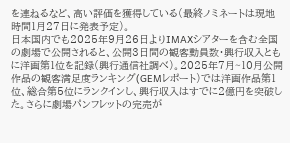を連ねるなど、高い評価を獲得している(最終ノミネートは現地時間1月27日に発表予定)。
日本国内でも2025年9月26日よりIMAXシアターを含む全国の劇場で公開されると、公開3日間の観客動員数・興行収入ともに洋画第1位を記録(興行通信社調べ)。2025年7月~10月公開作品の観客満足度ランキング(GEMレポート)では洋画作品第1位、総合第5位にランクインし、興行収入はすでに2億円を突破した。さらに劇場パンフレットの完売が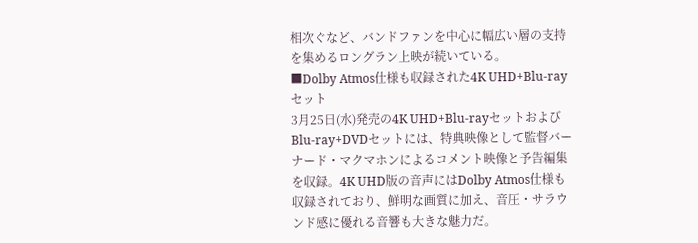相次ぐなど、バンドファンを中心に幅広い層の支持を集めるロングラン上映が続いている。
■Dolby Atmos仕様も収録された4K UHD+Blu-rayセット
3月25日(水)発売の4K UHD+Blu-rayセットおよびBlu-ray+DVDセットには、特典映像として監督バーナード・マクマホンによるコメント映像と予告編集を収録。4K UHD版の音声にはDolby Atmos仕様も収録されており、鮮明な画質に加え、音圧・サラウンド感に優れる音響も大きな魅力だ。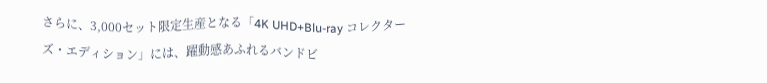さらに、3,000セット限定生産となる「4K UHD+Blu-ray コレクターズ・エディション」には、躍動感あふれるバンドビ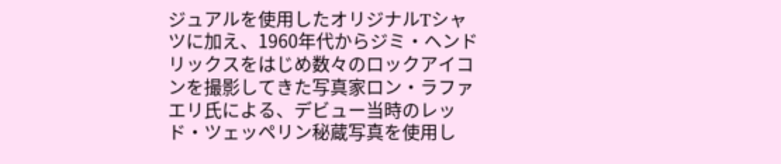ジュアルを使用したオリジナルTシャツに加え、1960年代からジミ・ヘンドリックスをはじめ数々のロックアイコンを撮影してきた写真家ロン・ラファエリ氏による、デビュー当時のレッド・ツェッペリン秘蔵写真を使用し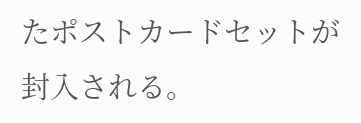たポストカードセットが封入される。